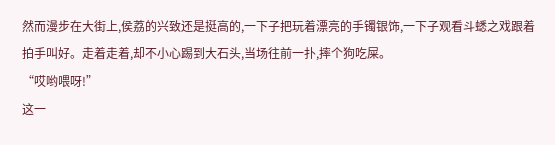然而漫步在大街上,侯荔的兴致还是挺高的,一下子把玩着漂亮的手镯银饰,一下子观看斗蟋之戏跟着拍手叫好。走着走着,却不小心踢到大石头,当场往前一扑,摔个狗吃屎。
“哎哟喂呀!”
这一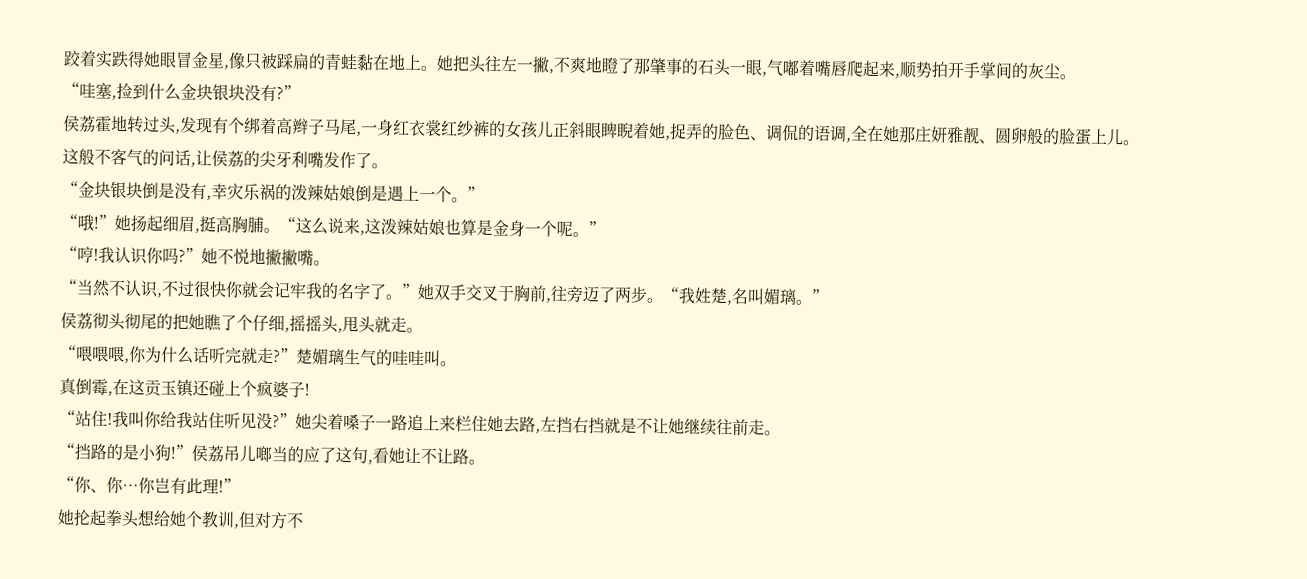跤着实跌得她眼冒金星,像只被踩扁的青蛙黏在地上。她把头往左一撇,不爽地瞪了那肇事的石头一眼,气嘟着嘴唇爬起来,顺势拍开手掌间的灰尘。
“哇塞,捡到什么金块银块没有?”
侯荔霍地转过头,发现有个绑着高辫子马尾,一身红衣裳红纱裤的女孩儿正斜眼睥睨着她,捉弄的脸色、调侃的语调,全在她那庄妍雅靓、圆卵般的脸蛋上儿。
这般不客气的问话,让侯荔的尖牙利嘴发作了。
“金块银块倒是没有,幸灾乐祸的泼辣姑娘倒是遇上一个。”
“哦!”她扬起细眉,挺高胸脯。“这么说来,这泼辣姑娘也算是金身一个呢。”
“哼!我认识你吗?”她不悦地撇撇嘴。
“当然不认识,不过很快你就会记牢我的名字了。”她双手交叉于胸前,往旁迈了两步。“我姓楚,名叫媚璃。”
侯荔彻头彻尾的把她瞧了个仔细,摇摇头,甩头就走。
“喂喂喂,你为什么话听完就走?”楚媚璃生气的哇哇叫。
真倒霉,在这贡玉镇还碰上个疯婆子!
“站住!我叫你给我站住听见没?”她尖着嗓子一路追上来栏住她去路,左挡右挡就是不让她继续往前走。
“挡路的是小狗!”侯荔吊儿啷当的应了这句,看她让不让路。
“你、你…你岂有此理!”
她抡起拳头想给她个教训,但对方不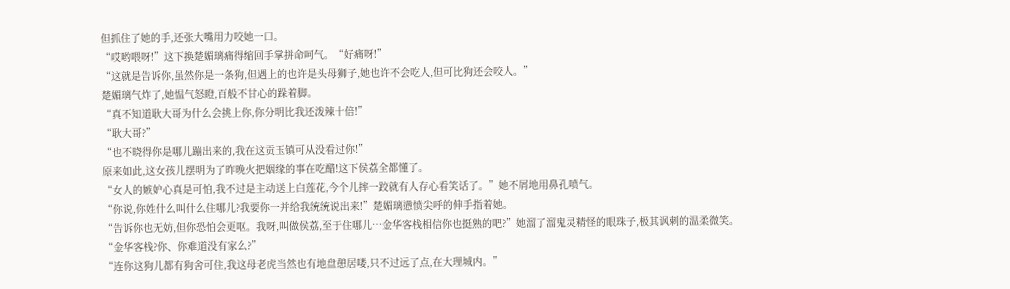但抓住了她的手,还张大嘴用力咬她一口。
“哎哟喂呀!”这下换楚媚璃痛得缩回手掌拼命呵气。“好痛呀!”
“这就是告诉你,虽然你是一条狗,但遇上的也许是头母狮子,她也许不会吃人,但可比狗还会咬人。”
楚媚璃气炸了,她愠气怒瞪,百般不甘心的跺着脚。
“真不知道耿大哥为什么会挑上你,你分明比我还泼辣十倍!”
“耿大哥?”
“也不晓得你是哪儿蹦出来的,我在这贡玉镇可从没看过你!”
原来如此,这女孩儿摆明为了昨晚火把姻缘的事在吃醋!这下侯荔全都懂了。
“女人的嫉妒心真是可怕,我不过是主动送上白莲花,今个儿摔一跤就有人存心看笑话了。”她不屑地用鼻孔喷气。
“你说,你姓什么叫什么住哪儿?我要你一并给我统统说出来!”楚媚璃懑愤尖呼的伸手指着她。
“告诉你也无妨,但你恐怕会更呕。我呀,叫做侯荔,至于住哪儿…金华客栈相信你也挺熟的吧?”她溜了溜鬼灵精怪的眼珠子,极其讽刺的温柔微笑。
“金华客栈?你、你难道没有家么?”
“连你这狗儿都有狗舍可住,我这母老虎当然也有地盘憩居喽,只不过远了点,在大理城内。”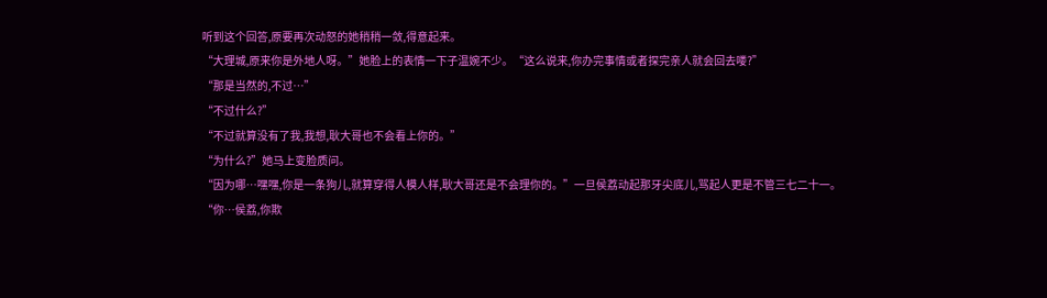听到这个回答,原要再次动怒的她稍稍一敛,得意起来。
“大理城,原来你是外地人呀。”她脸上的表情一下子温婉不少。“这么说来,你办完事情或者探完亲人就会回去喽?”
“那是当然的,不过…”
“不过什么?”
“不过就算没有了我,我想,耿大哥也不会看上你的。”
“为什么?”她马上变脸质问。
“因为哪…嘿嘿,你是一条狗儿,就算穿得人模人样,耿大哥还是不会理你的。”一旦侯荔动起那牙尖底儿,骂起人更是不管三七二十一。
“你…侯荔,你欺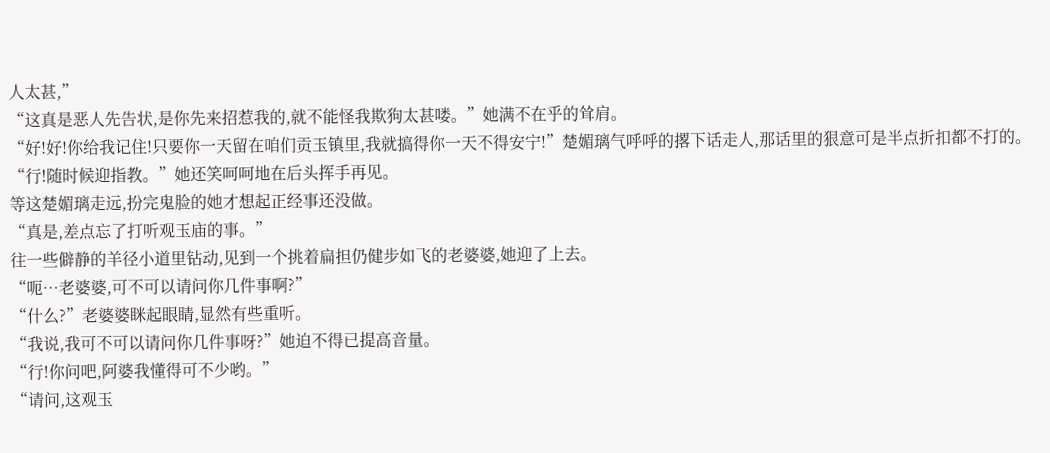人太甚,”
“这真是恶人先告状,是你先来招惹我的,就不能怪我欺狗太甚喽。”她满不在乎的耸肩。
“好!好!你给我记住!只要你一天留在咱们贡玉镇里,我就搞得你一天不得安宁!”楚媚璃气呼呼的撂下话走人,那话里的狠意可是半点折扣都不打的。
“行!随时候迎指教。”她还笑呵呵地在后头挥手再见。
等这楚媚璃走远,扮完鬼脸的她才想起正经事还没做。
“真是,差点忘了打听观玉庙的事。”
往一些僻静的羊径小道里钻动,见到一个挑着扁担仍健步如飞的老婆婆,她迎了上去。
“呃…老婆婆,可不可以请问你几件事啊?”
“什么?”老婆婆眯起眼睛,显然有些重听。
“我说,我可不可以请问你几件事呀?”她迫不得已提高音量。
“行!你问吧,阿婆我懂得可不少哟。”
“请问,这观玉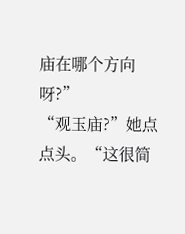庙在哪个方向呀?”
“观玉庙?”她点点头。“这很简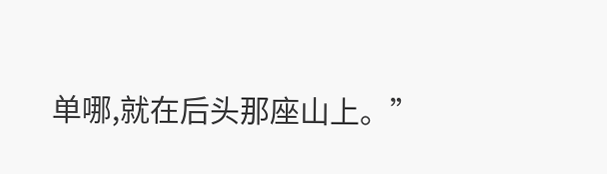单哪,就在后头那座山上。”